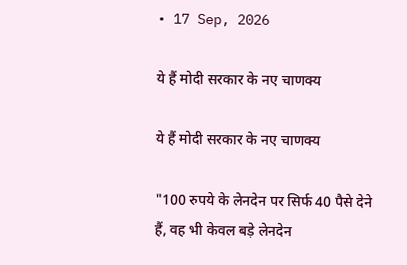• 17 Sep, 2026

ये हैं मोदी सरकार के नए चाणक्य

ये हैं मोदी सरकार के नए चाणक्य

"100 रुपये के लेनदेन पर सिर्फ 40 पैसे देने हैं, वह भी केवल बड़े लेनदेन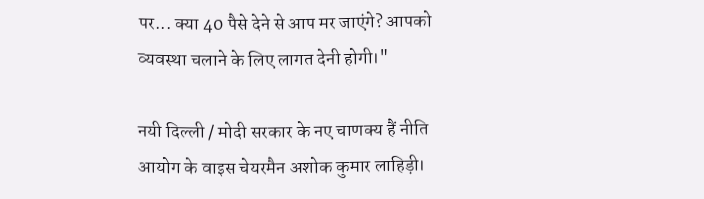पर... क्या 40 पैसे देने से आप मर जाएंगे? आपको व्यवस्था चलाने के लिए लागत देनी होगी।"

नयी दिल्ली / मोदी सरकार के नए चाणक्य हैं नीति आयोग के वाइस चेयरमैन अशोक कुमार लाहिड़ी।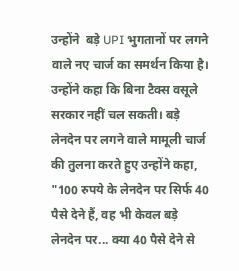उन्होंने  बड़े UPI भुगतानों पर लगने वाले नए चार्ज का समर्थन किया है। उन्होंने कहा कि बिना टैक्स वसूले सरकार नहीं चल सकती। बड़े लेनदेन पर लगने वाले मामूली चार्ज की तुलना करते हुए उन्होंने कहा, "100 रुपये के लेनदेन पर सिर्फ 40 पैसे देने हैं, वह भी केवल बड़े लेनदेन पर... क्या 40 पैसे देने से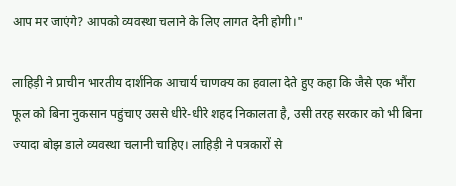आप मर जाएंगे? आपको व्यवस्था चलाने के लिए लागत देनी होगी।"

लाहिड़ी ने प्राचीन भारतीय दार्शनिक आचार्य चाणक्य का हवाला देते हुए कहा कि जैसे एक भौंरा फूल को बिना नुकसान पहुंचाए उससे धीरे-धीरे शहद निकालता है, उसी तरह सरकार को भी बिना ज्यादा बोझ डाले व्यवस्था चलानी चाहिए। लाहिड़ी ने पत्रकारों से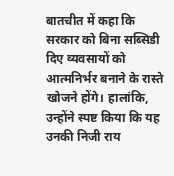बातचीत में कहा कि सरकार को बिना सब्सिडी दिए व्यवसायों को आत्मनिर्भर बनाने के रास्ते खोजने होंगे। हालांकि, उन्होंने स्पष्ट किया कि यह उनकी निजी राय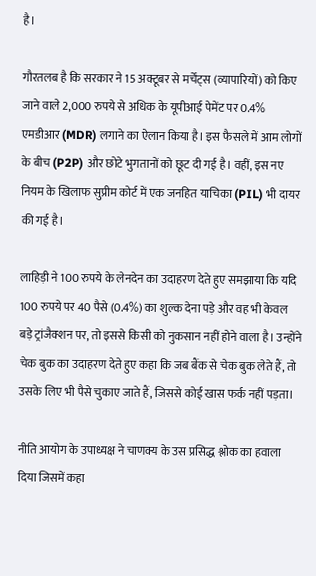है।

गौरतलब है कि सरकार ने 15 अक्टूबर से मर्चेंट्स (व्यापारियों) को किए जाने वाले 2,000 रुपये से अधिक के यूपीआई पेमेंट पर 0.4% एमडीआर (MDR) लगाने का ऐलान किया है। इस फैसले में आम लोगों के बीच (P2P) और छोटे भुगतानों को छूट दी गई है। वहीं, इस नए नियम के खिलाफ सुप्रीम कोर्ट में एक जनहित याचिका (PIL) भी दायर की गई है।

लाहिड़ी ने 100 रुपये के लेनदेन का उदाहरण देते हुए समझाया कि यदि 100 रुपये पर 40 पैसे (0.4%) का शुल्क देना पड़े और वह भी केवल बड़े ट्रांजैक्शन पर, तो इससे किसी को नुकसान नहीं होने वाला है। उन्होंने चेक बुक का उदाहरण देते हुए कहा कि जब बैंक से चेक बुक लेते हैं, तो उसके लिए भी पैसे चुकाए जाते हैं, जिससे कोई खास फर्क नहीं पड़ता।

नीति आयोग के उपाध्यक्ष ने चाणक्य के उस प्रसिद्ध श्लोक का हवाला दिया जिसमें कहा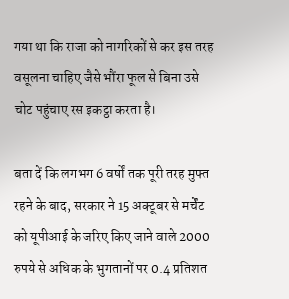गया था कि राजा को नागरिकों से कर इस तरह वसूलना चाहिए जैसे भौंरा फूल से बिना उसे चोट पहुंचाए रस इकट्ठा करता है।

बता दें कि लगभग 6 वर्षों तक पूरी तरह मुफ्त रहने के बाद, सरकार ने 15 अक्टूबर से मर्चेंट को यूपीआई के जरिए किए जाने वाले 2000 रुपये से अधिक के भुगतानों पर 0.4 प्रतिशत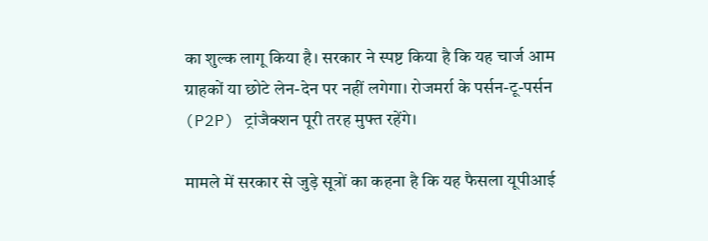का शुल्क लागू किया है। सरकार ने स्पष्ट किया है कि यह चार्ज आम ग्राहकों या छोटे लेन-देन पर नहीं लगेगा। रोजमर्रा के पर्सन-टू-पर्सन (P2P) ट्रांजैक्शन पूरी तरह मुफ्त रहेंगे।

मामले में सरकार से जुड़े सूत्रों का कहना है कि यह फैसला यूपीआई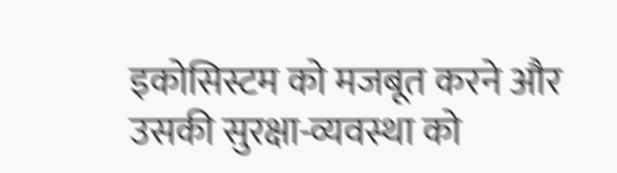इकोसिस्टम को मजबूत करने और उसकी सुरक्षा-व्यवस्था को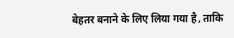बेहतर बनाने के लिए लिया गया है, ताकि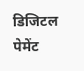डिजिटल पेमेंट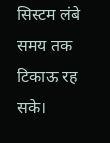सिस्टम लंबे समय तक टिकाऊ रह सके।